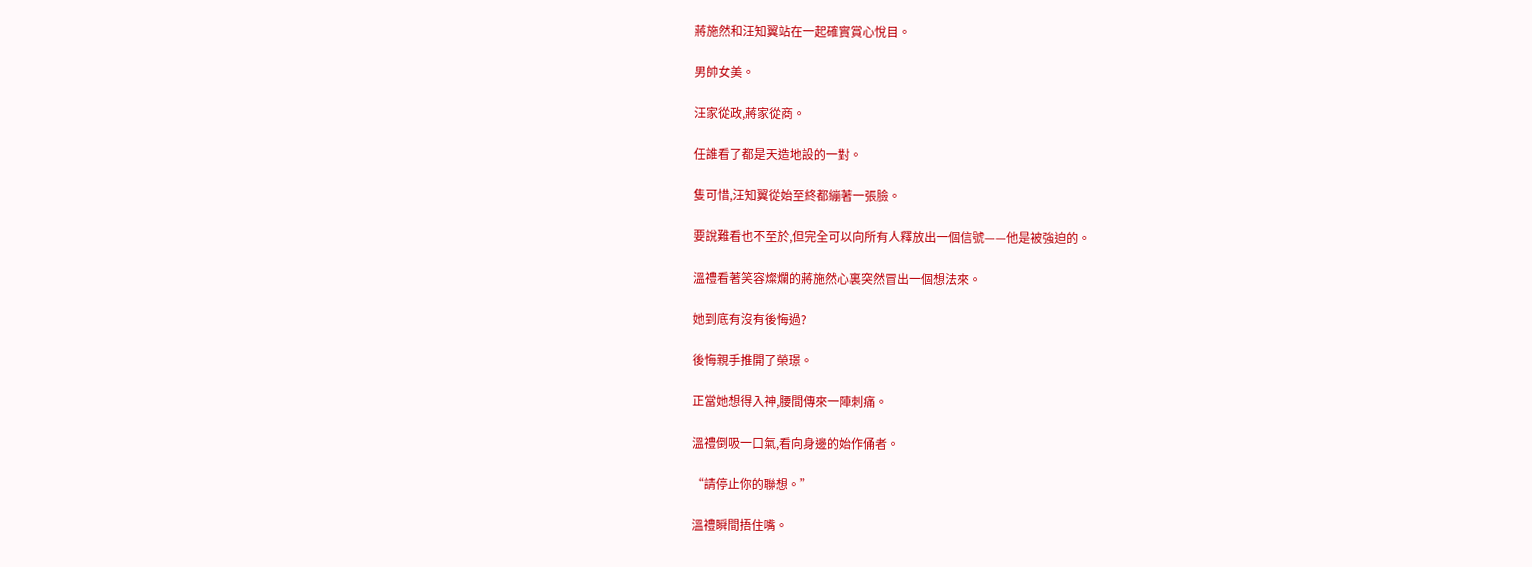蔣施然和汪知翼站在一起確實賞心悅目。

男帥女美。

汪家從政,蔣家從商。

任誰看了都是天造地設的一對。

隻可惜,汪知翼從始至終都繃著一張臉。

要說難看也不至於,但完全可以向所有人釋放出一個信號——他是被強迫的。

溫禮看著笑容燦爛的蔣施然心裏突然冒出一個想法來。

她到底有沒有後悔過?

後悔親手推開了榮璟。

正當她想得入神,腰間傳來一陣刺痛。

溫禮倒吸一口氣,看向身邊的始作俑者。

“請停止你的聯想。”

溫禮瞬間捂住嘴。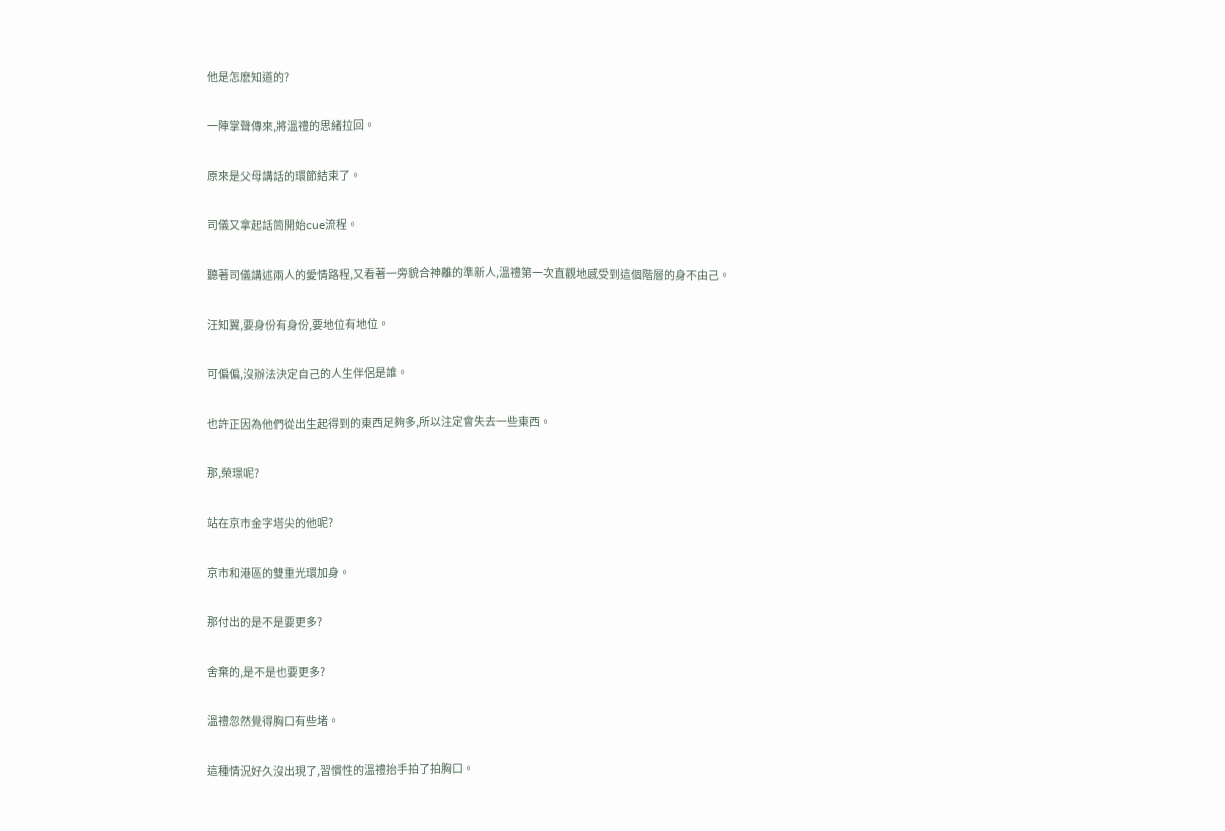他是怎麽知道的?

一陣掌聲傳來,將溫禮的思緒拉回。

原來是父母講話的環節結束了。

司儀又拿起話筒開始cue流程。

聽著司儀講述兩人的愛情路程,又看著一旁貌合神離的準新人,溫禮第一次直觀地感受到這個階層的身不由己。

汪知翼,要身份有身份,要地位有地位。

可偏偏,沒辦法決定自己的人生伴侶是誰。

也許正因為他們從出生起得到的東西足夠多,所以注定會失去一些東西。

那,榮璟呢?

站在京市金字塔尖的他呢?

京市和港區的雙重光環加身。

那付出的是不是要更多?

舍棄的,是不是也要更多?

溫禮忽然覺得胸口有些堵。

這種情況好久沒出現了,習慣性的溫禮抬手拍了拍胸口。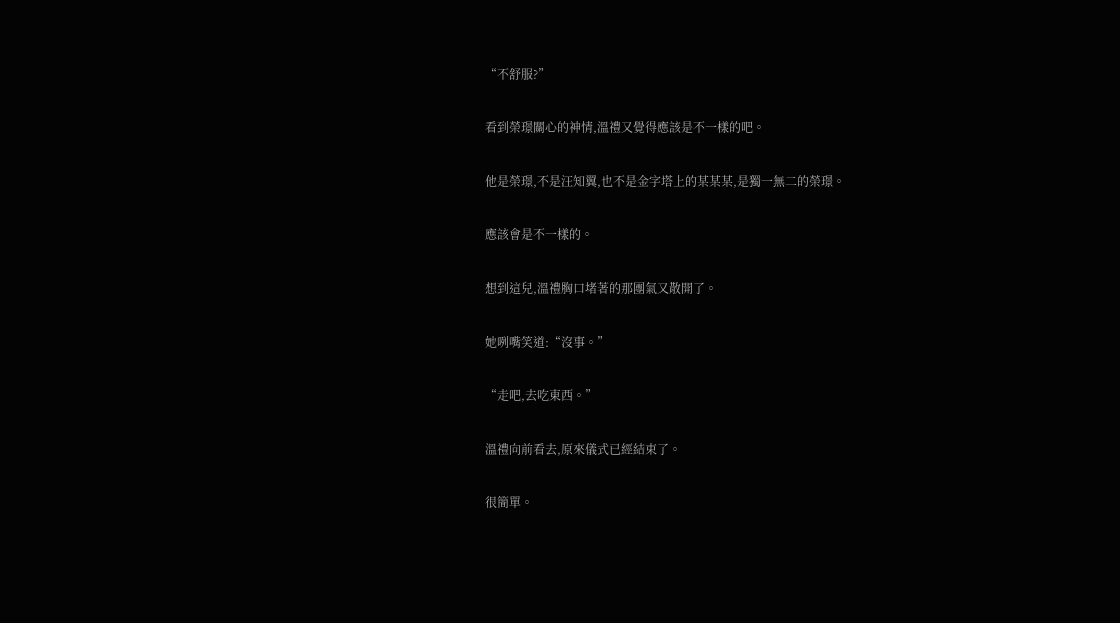“不舒服?”

看到榮璟關心的神情,溫禮又覺得應該是不一樣的吧。

他是榮璟,不是汪知翼,也不是金字塔上的某某某,是獨一無二的榮璟。

應該會是不一樣的。

想到這兒,溫禮胸口堵著的那團氣又散開了。

她咧嘴笑道:“沒事。”

“走吧,去吃東西。”

溫禮向前看去,原來儀式已經結束了。

很簡單。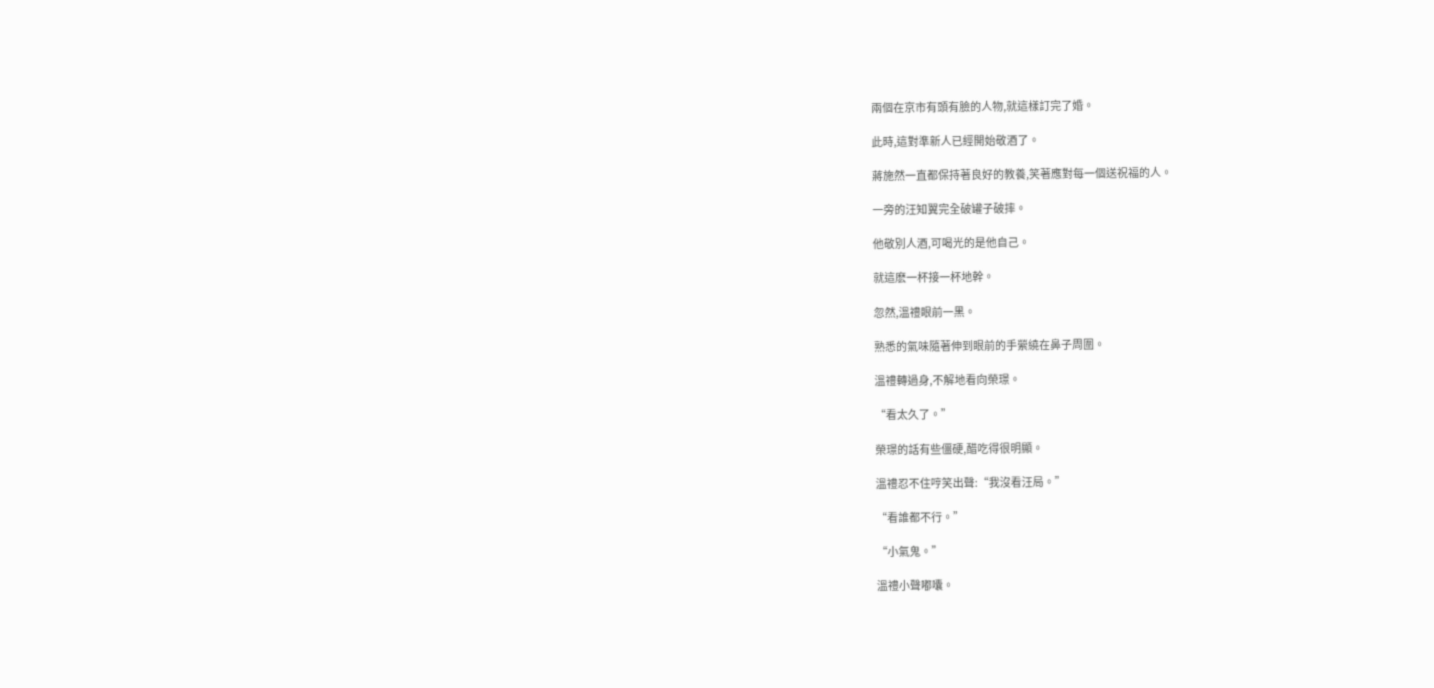兩個在京市有頭有臉的人物,就這樣訂完了婚。

此時,這對準新人已經開始敬酒了。

蔣施然一直都保持著良好的教養,笑著應對每一個送祝福的人。

一旁的汪知翼完全破罐子破摔。

他敬別人酒,可喝光的是他自己。

就這麽一杯接一杯地幹。

忽然,溫禮眼前一黑。

熟悉的氣味隨著伸到眼前的手縈繞在鼻子周圍。

溫禮轉過身,不解地看向榮璟。

“看太久了。”

榮璟的話有些僵硬,醋吃得很明顯。

溫禮忍不住哼笑出聲:“我沒看汪局。”

“看誰都不行。”

“小氣鬼。”

溫禮小聲嘟囔。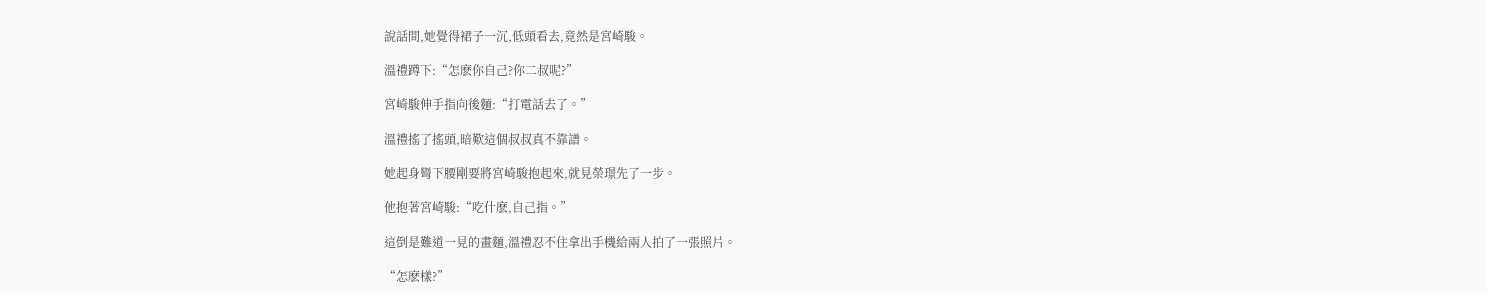說話間,她覺得裙子一沉,低頭看去,竟然是宮崎駿。

溫禮蹲下:“怎麽你自己?你二叔呢?”

宮崎駿伸手指向後麵:“打電話去了。”

溫禮搖了搖頭,暗歎這個叔叔真不靠譜。

她起身彎下腰剛要將宮崎駿抱起來,就見榮璟先了一步。

他抱著宮崎駿:“吃什麽,自己指。”

這倒是難道一見的畫麵,溫禮忍不住拿出手機給兩人拍了一張照片。

“怎麽樣?”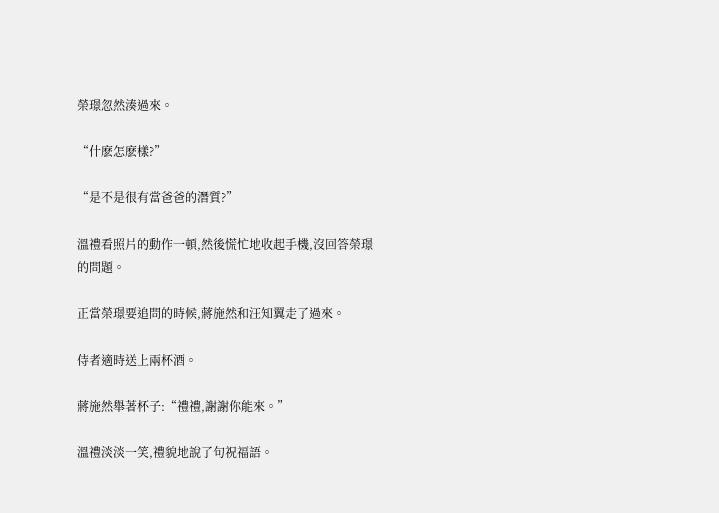榮璟忽然湊過來。

“什麽怎麽樣?”

“是不是很有當爸爸的潛質?”

溫禮看照片的動作一頓,然後慌忙地收起手機,沒回答榮璟的問題。

正當榮璟要追問的時候,蔣施然和汪知翼走了過來。

侍者適時送上兩杯酒。

蔣施然舉著杯子:“禮禮,謝謝你能來。”

溫禮淡淡一笑,禮貌地說了句祝福語。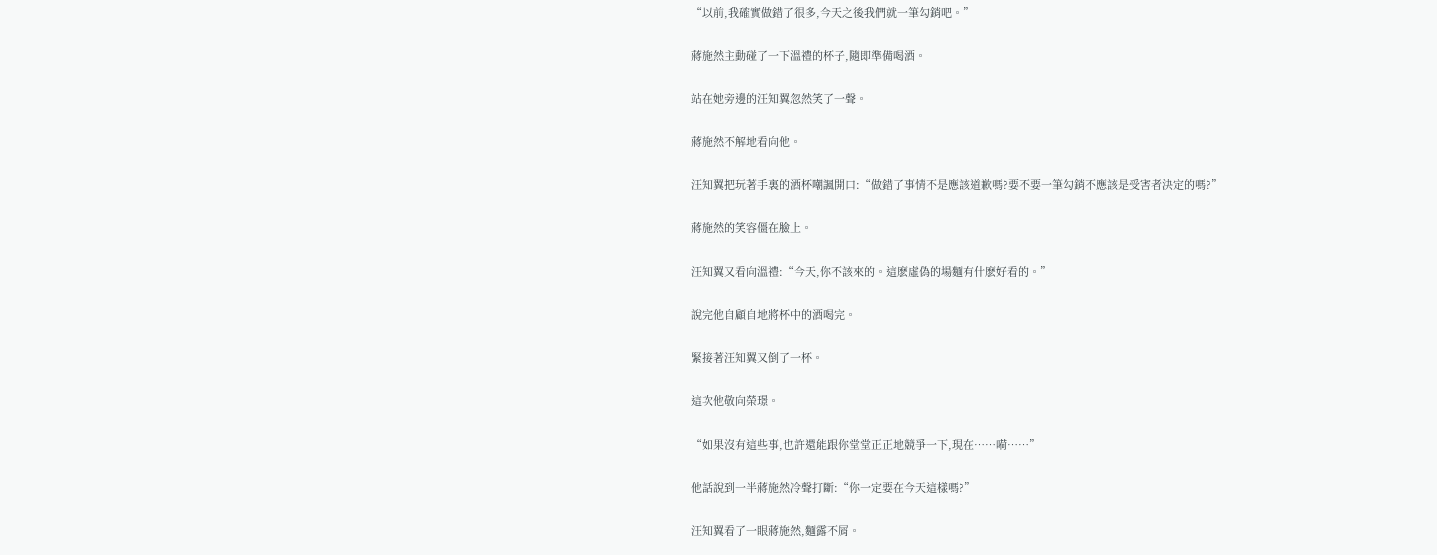“以前,我確實做錯了很多,今天之後我們就一筆勾銷吧。”

蔣施然主動碰了一下溫禮的杯子,隨即準備喝酒。

站在她旁邊的汪知翼忽然笑了一聲。

蔣施然不解地看向他。

汪知翼把玩著手裏的酒杯嘲諷開口:“做錯了事情不是應該道歉嗎?要不要一筆勾銷不應該是受害者決定的嗎?”

蔣施然的笑容僵在臉上。

汪知翼又看向溫禮:“今天,你不該來的。這麽虛偽的場麵有什麽好看的。”

說完他自顧自地將杯中的酒喝完。

緊接著汪知翼又倒了一杯。

這次他敬向榮璟。

“如果沒有這些事,也許還能跟你堂堂正正地競爭一下,現在……嗬……”

他話說到一半蔣施然冷聲打斷:“你一定要在今天這樣嗎?”

汪知翼看了一眼蔣施然,麵露不屑。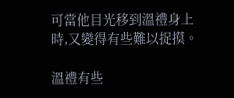可當他目光移到溫禮身上時,又變得有些難以捉摸。

溫禮有些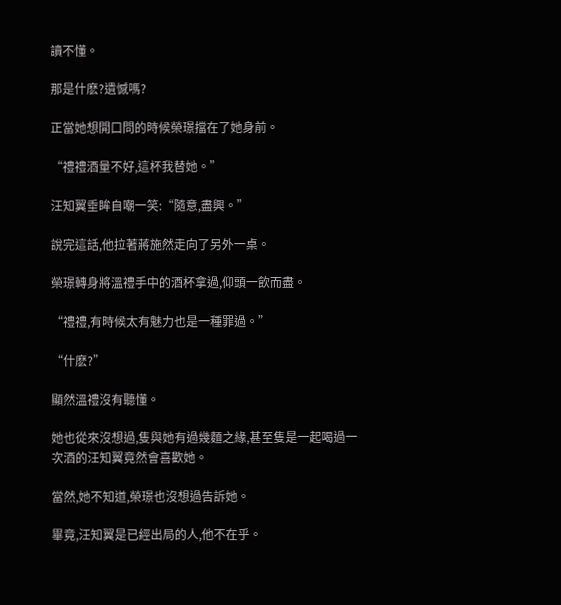讀不懂。

那是什麽?遺憾嗎?

正當她想開口問的時候榮璟擋在了她身前。

“禮禮酒量不好,這杯我替她。”

汪知翼垂眸自嘲一笑:“隨意,盡興。”

說完這話,他拉著蔣施然走向了另外一桌。

榮璟轉身將溫禮手中的酒杯拿過,仰頭一飲而盡。

“禮禮,有時候太有魅力也是一種罪過。”

“什麽?”

顯然溫禮沒有聽懂。

她也從來沒想過,隻與她有過幾麵之緣,甚至隻是一起喝過一次酒的汪知翼竟然會喜歡她。

當然,她不知道,榮璟也沒想過告訴她。

畢竟,汪知翼是已經出局的人,他不在乎。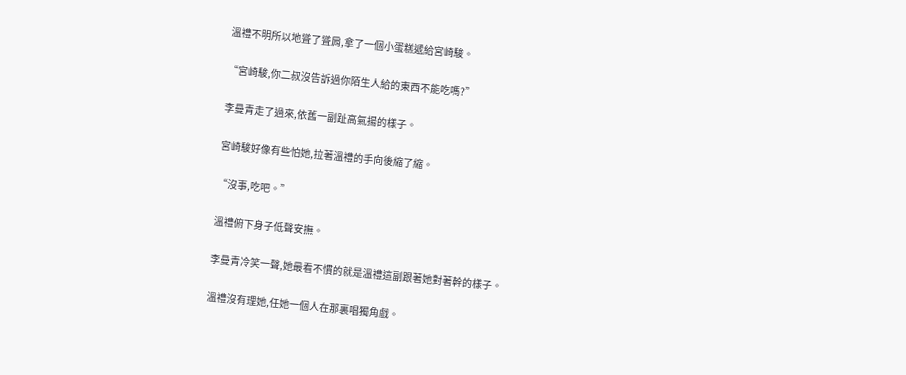溫禮不明所以地聳了聳肩,拿了一個小蛋糕遞給宮崎駿。

“宮崎駿,你二叔沒告訴過你陌生人給的東西不能吃嗎?”

李曼青走了過來,依舊一副趾高氣揚的樣子。

宮崎駿好像有些怕她,拉著溫禮的手向後縮了縮。

“沒事,吃吧。”

溫禮俯下身子低聲安撫。

李曼青冷笑一聲,她最看不慣的就是溫禮這副跟著她對著幹的樣子。

溫禮沒有理她,任她一個人在那裏唱獨角戲。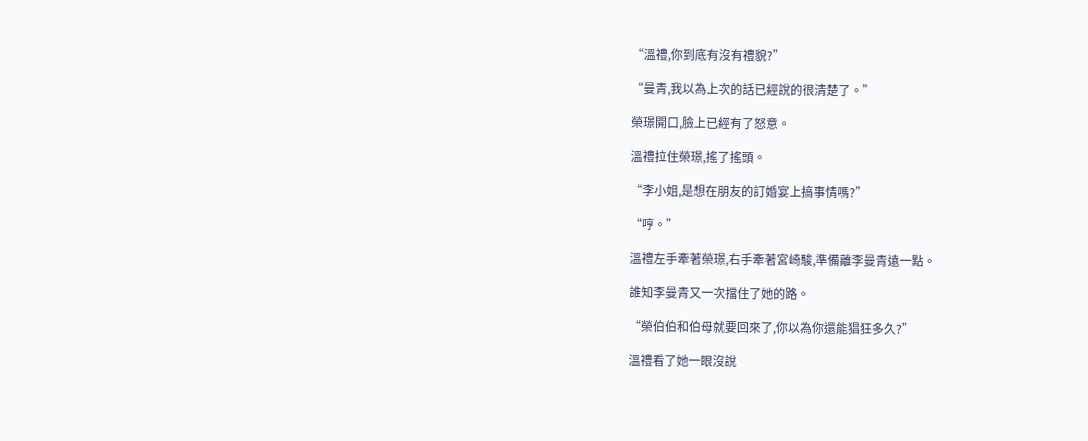“溫禮,你到底有沒有禮貌?”

“曼青,我以為上次的話已經說的很清楚了。”

榮璟開口,臉上已經有了怒意。

溫禮拉住榮璟,搖了搖頭。

“李小姐,是想在朋友的訂婚宴上搞事情嗎?”

“哼。”

溫禮左手牽著榮璟,右手牽著宮崎駿,準備離李曼青遠一點。

誰知李曼青又一次擋住了她的路。

“榮伯伯和伯母就要回來了,你以為你還能猖狂多久?”

溫禮看了她一眼沒說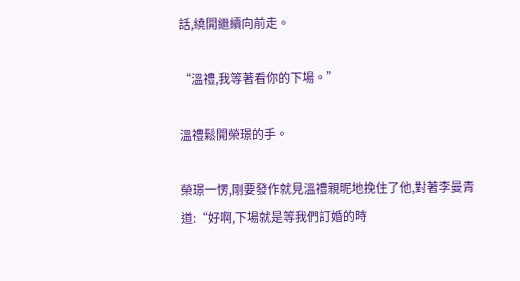話,繞開繼續向前走。

“溫禮,我等著看你的下場。”

溫禮鬆開榮璟的手。

榮璟一愣,剛要發作就見溫禮親昵地挽住了他,對著李曼青道:“好啊,下場就是等我們訂婚的時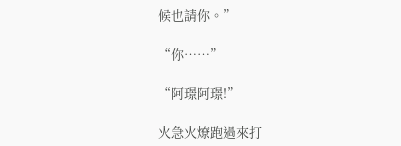候也請你。”

“你……”

“阿璟阿璟!”

火急火燎跑過來打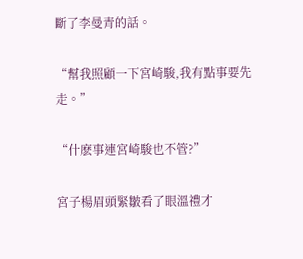斷了李曼青的話。

“幫我照顧一下宮崎駿,我有點事要先走。”

“什麽事連宮崎駿也不管?”

宮子楊眉頭緊皺看了眼溫禮才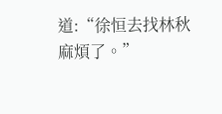道:“徐恒去找林秋麻煩了。”